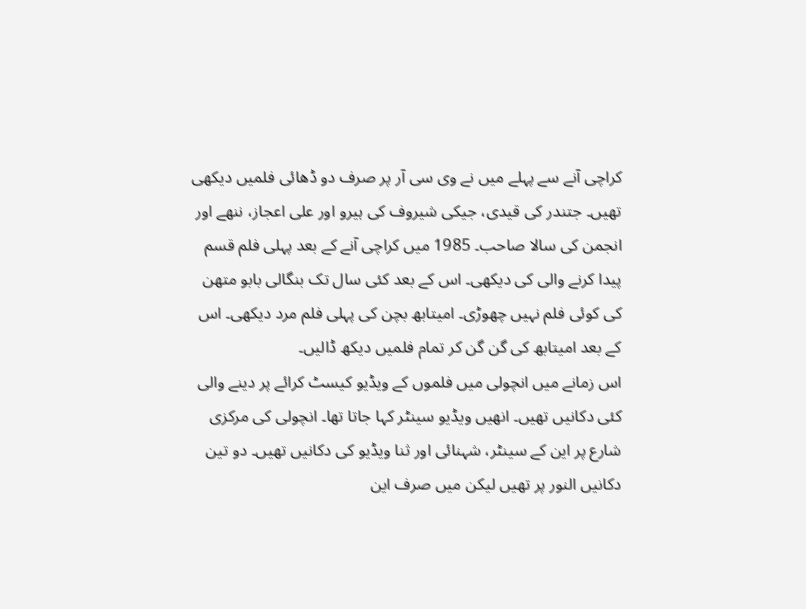کراچی آنے سے پہلے میں نے وی سی آر پر صرف دو ڈھائی فلمیں دیکھی تھیں۔ جتندر کی قیدی، جیکی شیروف کی ہیرو اور علی اعجاز، ننھے اور انجمن کی سالا صاحب۔ 1985 میں کراچی آنے کے بعد پہلی فلم قسم پیدا کرنے والی کی دیکھی۔ اس کے بعد کئی سال تک بنگالی بابو متھن کی کوئی فلم نہیں چھوڑی۔ امیتابھ بچن کی پہلی فلم مرد دیکھی۔ اس کے بعد امیتابھ کی گن گن کر تمام فلمیں دیکھ ڈالیں۔
اس زمانے میں انچولی میں فلموں کے ویڈیو کیسٹ کرائے پر دینے والی کئی دکانیں تھیں۔ انھیں ویڈیو سینٹر کہا جاتا تھا۔ انچولی کی مرکزی شارع پر این کے سینٹر، شہنائی اور ثنا ویڈیو کی دکانیں تھیں۔ دو تین دکانیں النور پر تھیں لیکن میں صرف این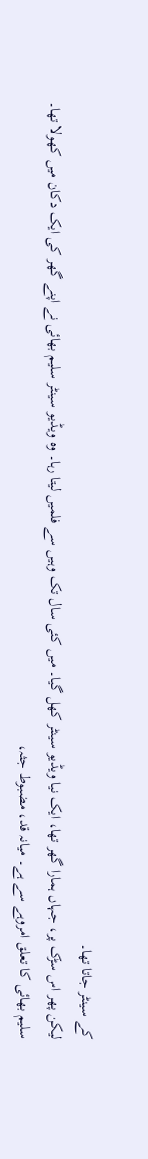کے سینٹر جاتا تھا۔
لیکن پھر اس سڑک پر، جہاں ہمارا گھر تھا، ایک نیا ویڈیو سینٹر کھل گیا۔ میں کئی سال تک وہیں سے فلمیں لیتا رہا۔ وہ ویڈیو سینٹر سلیم بھائی نے اپنے گھر کی ایک دکان میں کھولا تھا۔
سلیم بھائی کا تعلق امروہے سے ہے۔ میانہ قد، مضبوط جثہ،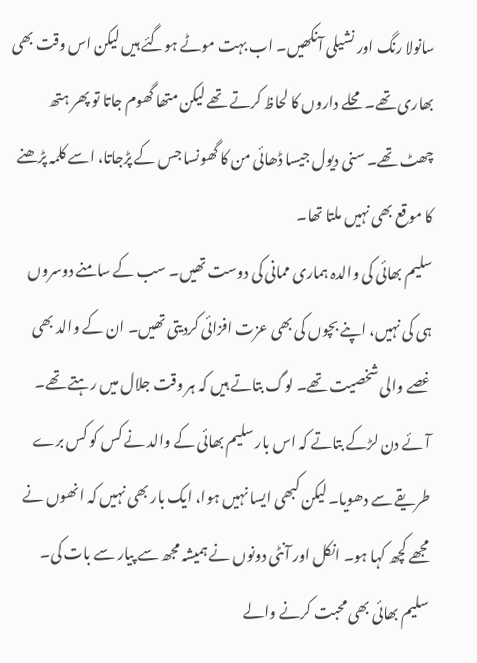سانولا رنگ اور نشیلی آنکھیں۔ اب بہت موٹے ہوگئے ہیں لیکن اس وقت بھی بھاری تھے۔ محلے داروں کا لحاظ کرتے تھے لیکن متھا گھوم جاتا تو پھر ہتھ چھٹ تھے۔ سنی دیول جیسا ڈھائی من کا گھونسا جس کے پڑجاتا، اسے کلمہ پڑھنے کا موقع بھی نہیں ملتا تھا۔
سلیم بھائی کی والدہ ہماری ممانی کی دوست تھیں۔ سب کے سامنے دوسروں ہی کی نہیں، اپنے بچوں کی بھی عزت افزائی کردیتی تھیں۔ ان کے والد بھی غصے والی شخصیت تھے۔ لوگ بتاتے ہیں کہ ہر وقت جلال میں رہتے تھے۔ آئے دن لڑکے بتاتے کہ اس بار سلیم بھائی کے والد نے کس کو کس برے طریقے سے دھویا۔ لیکن کبھی ایسا نہیں ہوا، ایک بار بھی نہیں کہ انھوں نے مجھے کچھ کہا ہو۔ انکل اور آنٹی دونوں نے ہمیشہ مجھ سے پیار سے بات کی۔
سلیم بھائی بھی محبت کرنے والے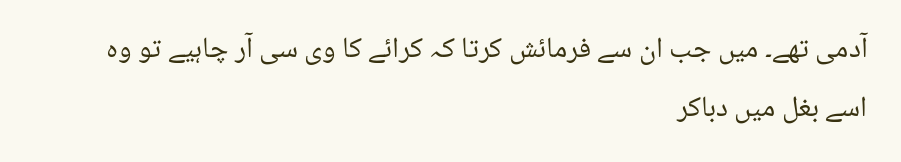آدمی تھے۔ میں جب ان سے فرمائش کرتا کہ کرائے کا وی سی آر چاہیے تو وہ اسے بغل میں دباکر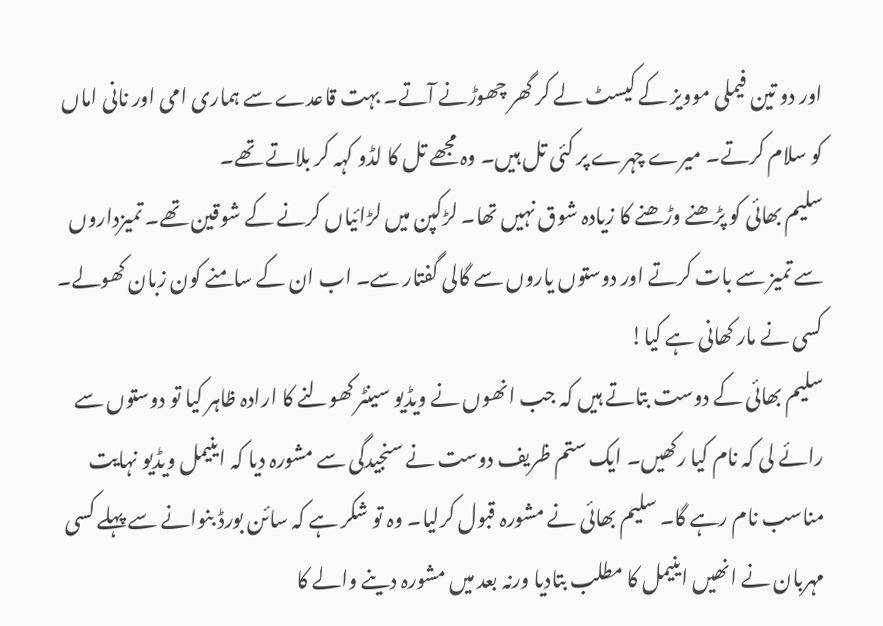اور دو تین فیملی موویز کے کیسٹ لے کر گھر چھوڑنے آتے۔ بہت قاعدے سے ہماری امی اور نانی اماں کو سلام کرتے۔ میرے چہرے پر کئی تل ہیں۔ وہ مجھے تل کا لڈو کہہ کر بلاتے تھے۔
سلیم بھائی کو پڑھنے وڑھنے کا زیادہ شوق نہیں تھا۔ لڑکپن میں لڑائیاں کرنے کے شوقین تھے۔ تمیزداروں سے تمیز سے بات کرتے اور دوستوں یاروں سے گالی گفتار سے۔ اب ان کے سامنے کون زبان کھولے۔ کسی نے مار کھانی ہے کیا!
سلیم بھائی کے دوست بتاتے ہیں کہ جب انھوں نے ویڈیو سینٹر کھولنے کا ارادہ ظاہر کیا تو دوستوں سے رائے لی کہ نام کیا رکھیں۔ ایک ستم ظریف دوست نے سنجیدگی سے مشورہ دیا کہ اینیمل ویڈیو نہایت مناسب نام رہے گا۔ سلیم بھائی نے مشورہ قبول کرلیا۔ وہ تو شکر ہے کہ سائن بورڈ بنوانے سے پہلے کسی مہربان نے انھیں اینیمل کا مطلب بتادیا ورنہ بعد میں مشورہ دینے والے کا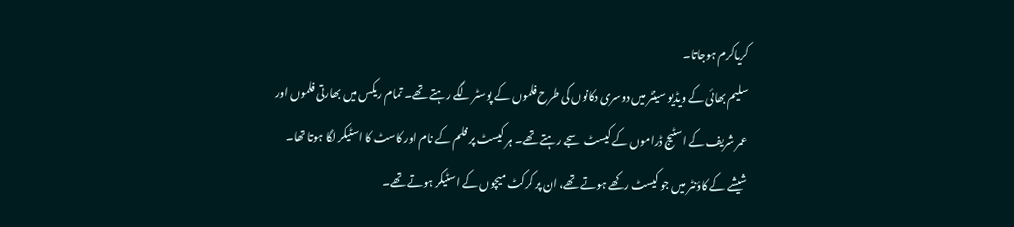کریاکرم ہوجاتا۔
سلیم بھائی کے ویڈیو سینٹر میں دوسری دکانوں کی طرح فلموں کے پوسٹر لگے رہتے تھے۔ تمام ریکس میں بھارتی فلموں اور عمر شریف کے اسٹیج ڈراموں کے کیسٹ سجے رہتے تھے۔ ہر کیسٹ پر فلم کے نام اور کاسٹ کا اسٹیکر لگا ہوتا تھا۔ شیشے کے کاؤنٹر میں جو کیسٹ رکھے ہوتے تھے، ان پر کرکٹ میچوں کے اسٹیکر ہوتے تھے۔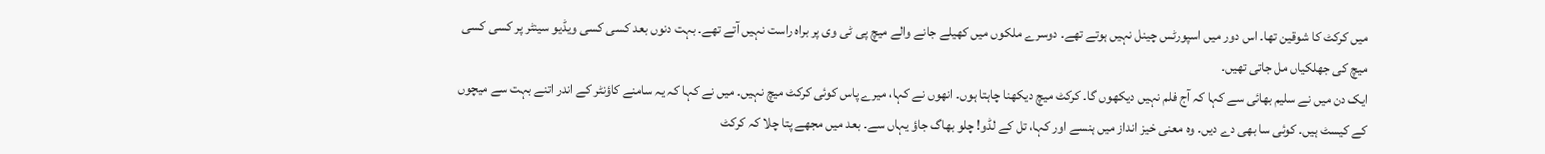میں کرکٹ کا شوقین تھا۔ اس دور میں اسپورٹس چینل نہیں ہوتے تھے۔ دوسرے ملکوں میں کھیلے جانے والے میچ پی ٹی وی پر براہ راست نہیں آتے تھے۔ بہت دنوں بعد کسی کسی ویڈیو سینٹر پر کسی کسی میچ کی جھلکیاں مل جاتی تھیں۔
ایک دن میں نے سلیم بھائی سے کہا کہ آج فلم نہیں دیکھوں گا۔ کرکٹ میچ دیکھنا چاہتا ہوں۔ انھوں نے کہا، میرے پاس کوئی کرکٹ میچ نہیں۔ میں نے کہا کہ یہ سامنے کاؤنٹر کے اندر اتنے بہت سے میچوں کے کیسٹ ہیں۔ کوئی سا بھی دے دیں۔ وہ معنی خیز انداز میں ہنسے اور کہا، تل کے لڈو! چلو بھاگ جاؤ یہاں سے۔ بعد میں مجھے پتا چلا کہ کرکٹ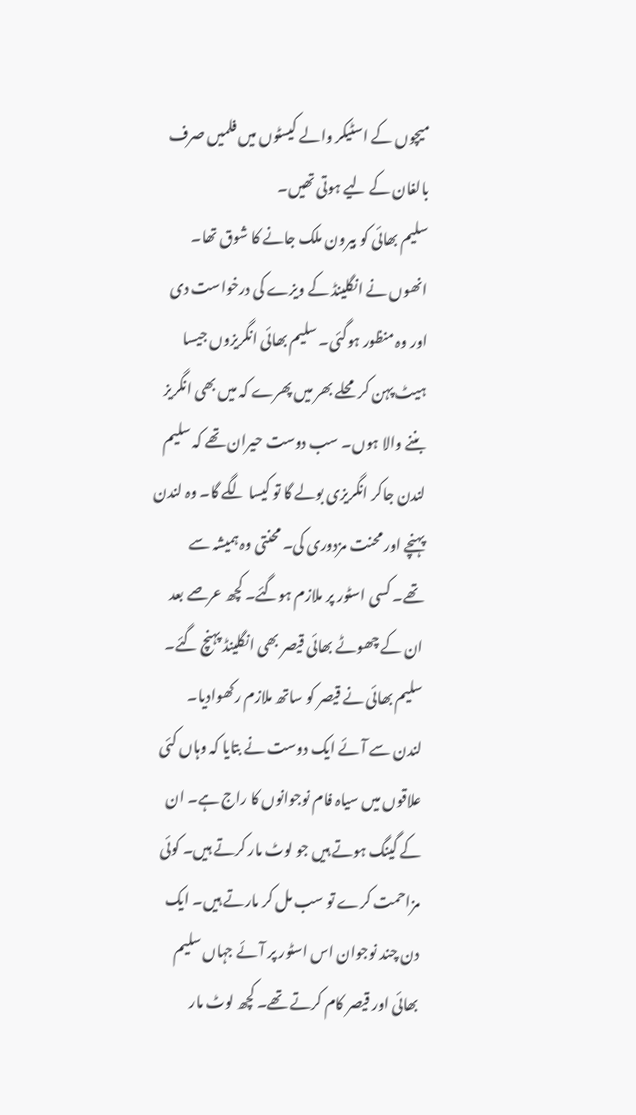میچوں کے اسٹیکر والے کیسٹوں میں فلمیں صرف بالغان کے لیے ہوتی تھیں۔
سلیم بھائی کو بیرون ملک جانے کا شوق تھا۔ انھوں نے انگلینڈ کے ویزے کی درخواست دی اور وہ منظور ہوگئی۔ سلیم بھائی انگریزوں جیسا ہیٹ پہن کر محلے بھر میں پھرے کہ میں بھی انگریز بننے والا ہوں۔ سب دوست حیران تھے کہ سلیم لندن جاکر انگریزی بولے گا تو کیسا لگے گا۔ وہ لندن پہنچے اور محنت مزدوری کی۔ محنتی وہ ہمیشہ سے تھے۔ کسی اسٹور پر ملازم ہوگئے۔ کچھ عرصے بعد ان کے چھوٹے بھائی قیصر بھی انگلینڈ پہنچ گئے۔ سلیم بھائی نے قیصر کو ساتھ ملازم رکھوادیا۔
لندن سے آئے ایک دوست نے بتایا کہ وہاں کئی علاقوں میں سیاہ فام نوجوانوں کا راج ہے۔ ان کے گینگ ہوتے ہیں جو لوٹ مار کرتے ہیں۔ کوئی مزاحمت کرے تو سب مل کر مارتے ہیں۔ ایک دن چند نوجوان اس اسٹور پر آئے جہاں سلیم بھائی اور قیصر کام کرتے تھے۔ کچھ لوٹ مار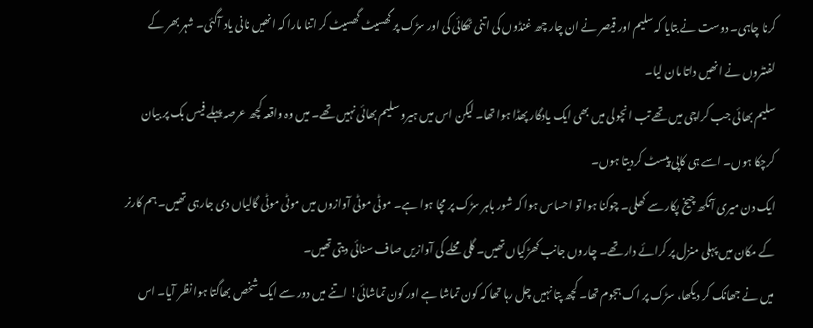کرنا چاہی۔ دوست نے بتایا کہ سلیم اور قیصر نے ان چار چھ غنڈوں کی اتنی ٹھکائی کی اور سڑک پر گھسیٹ گھسیٹ کر اتنا مارا کہ انھیں نانی یاد آگئی۔ شہر بھر کے لفنٹروں نے انھیں داتا مان لیا۔
سلیم بھائی جب کراچی میں تھے تب انچولی میں بھی ایک یادگار پھڈا ہوا تھا۔ لیکن اس میں ہیرو سلیم بھائی نہیں تھے۔ میں وہ واقعہ کچھ عرصہ پہلے فیس بک پر بیان کرچکا ہوں۔ اسے ہی کاپی پیسٹ کردیتا ہوں۔
ایک دن میری آنکھ چیخ پکار سے کھلی۔ چوکنا ہوا تو احساس ہوا کہ شور باہر سڑک پر مچا ہوا ہے۔ موٹی موٹی آوازوں میں موٹی موٹی گالیاں دی جارہی تھیں۔ ہم کارنر کے مکان میں پہلی منزل پر کرائے دار تھے۔ چاروں جانب کھڑکیاں تھیں۔ گلی محلے کی آوازیں صاف سنائی دیتی تھیں۔
میں نے جھانک کر دیکھا، سڑک پر اک ہجوم تھا۔ کچھ پتا نہیں چل رہا تھا کہ کون تماشا ہے اور کون تماشائی! اتنے میں دور سے ایک شخص بھاگتا ہوا نظر آیا۔ اس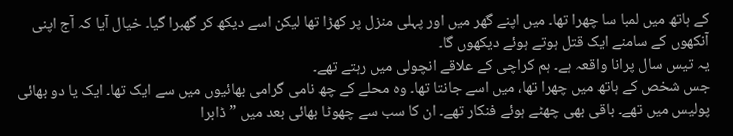کے ہاتھ میں لمبا سا چھرا تھا۔ میں اپنے گھر میں اور پہلی منزل پر کھڑا تھا لیکن اسے دیکھ کر گھبرا گیا۔ خیال آیا کہ آج اپنی آنکھوں کے سامنے ایک قتل ہوتے ہوئے دیکھوں گا۔
یہ تیس سال پرانا واقعہ ہے۔ ہم کراچی کے علاقے انچولی میں رہتے تھے۔
جس شخص کے ہاتھ میں چھرا تھا، میں اسے جانتا تھا۔ وہ محلے کے چھ نامی گرامی بھائیوں میں سے ایک تھا۔ ایک یا دو بھائی پولیس میں تھے۔ باقی بھی چھٹے ہوئے فنکار تھے۔ ان کا سب سے چھوٹا بھائی بعد میں ”ڈابرا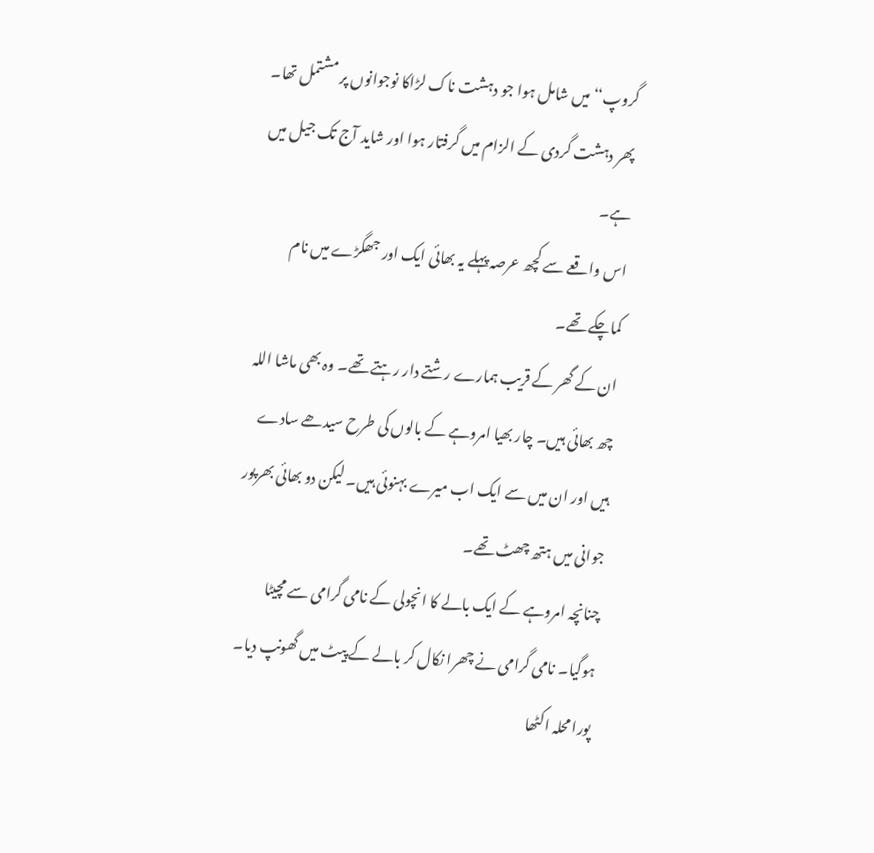گروپ‘‘ میں شامل ہوا جو دہشت ناک لڑاکا نوجوانوں پر مشتمل تھا۔ پھر دہشت گردی کے الزام میں گرفتار ہوا اور شاید آج تک جیل میں ہے۔
اس واقعے سے کچھ عرصہ پہلے یہ بھائی ایک اور جھگڑے میں نام کماچکے تھے۔
ان کے گھر کے قریب ہمارے رشتے دار رہتے تھے۔ وہ بھی ماشا اللہ چھ بھائی ہیں۔ چار بھیا امروہے کے بالوں کی طرح سیدھے سادے ہیں اور ان میں سے ایک اب میرے بہنوئی ہیں۔ لیکن دو بھائی بھرپور جوانی میں ہتھ چھٹ تھے۔
چنانچہ امروہے کے ایک بالے کا انچولی کے نامی گرامی سے مچیٹا ہوگیا۔ نامی گرامی نے چھرا نکال کر بالے کے پیٹ میں گھونپ دیا۔ پورا محلہ اکٹھا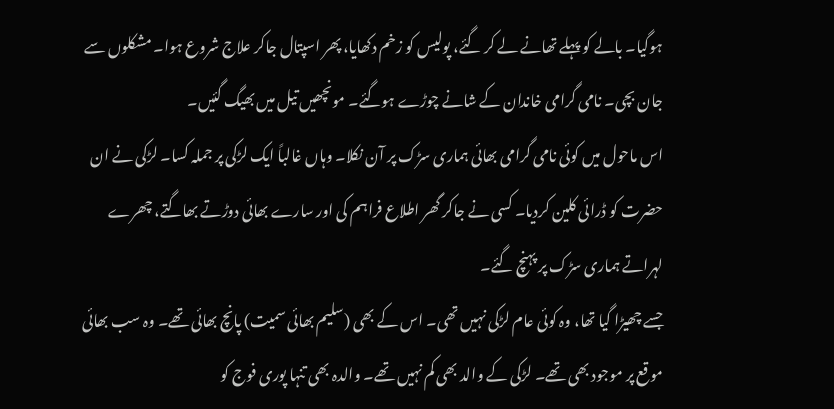ہوگیا۔ بالے کو پہلے تھانے لے کر گئے، پولیس کو زخم دکھایا، پھر اسپتال جاکر علاج شروع ہوا۔ مشکلوں سے جان بچی۔ نامی گرامی خاندان کے شانے چوڑے ہوگئے۔ مونچھیں تیل میں بھیگ گئیں۔
اس ماحول میں کوئی نامی گرامی بھائی ہماری سڑک پر آن نکلا۔ وہاں غالباً ایک لڑکی پر جملہ کسا۔ لڑکی نے ان حضرت کو ڈرائی کلین کردیا۔ کسی نے جاکر گھر اطلاع فراہم کی اور سارے بھائی دوڑتے بھاگتے، چھرے لہراتے ہماری سڑک پر پہنچ گئے۔
جسے چھیڑا گیا تھا، وہ کوئی عام لڑکی نہیں تھی۔ اس کے بھی (سلیم بھائی سمیت) پانچ بھائی تھے۔ وہ سب بھائی موقع پر موجود بھی تھے۔ لڑکی کے والد بھی کم نہیں تھے۔ والدہ بھی تنہا پوری فوج کو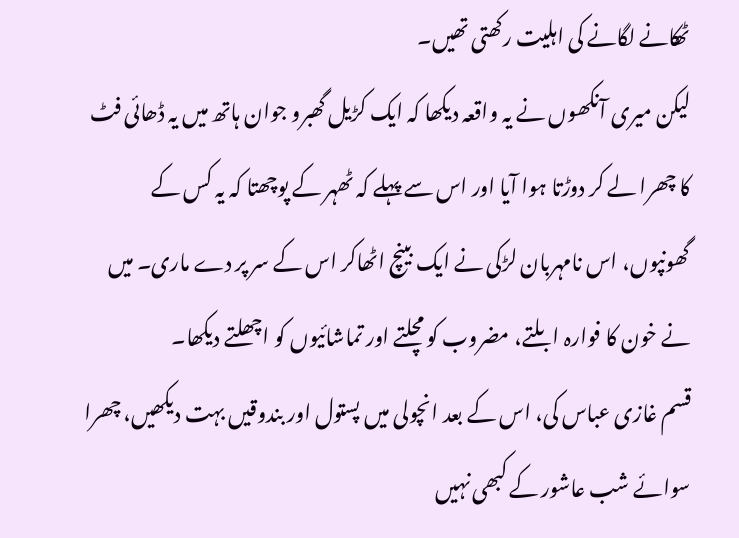ٹھکانے لگانے کی اہلیت رکھتی تھیں۔
لیکن میری آنکھوں نے یہ واقعہ دیکھا کہ ایک کڑیل گھبرو جوان ہاتھ میں یہ ڈھائی فٹ کا چھرا لے کر دوڑتا ہوا آیا اور اس سے پہلے کہ ٹھہر کے پوچھتا کہ یہ کس کے گھونپوں، اس نامہربان لڑکی نے ایک بینچ اٹھاکر اس کے سر پر دے ماری۔ میں نے خون کا فوارہ ابلتے، مضروب کو مچلتے اور تماشائیوں کو اچھلتے دیکھا۔
قسم غازی عباس کی، اس کے بعد انچولی میں پستول اور بندوقیں بہت دیکھیں، چھرا سوائے شب عاشور کے کبھی نہیں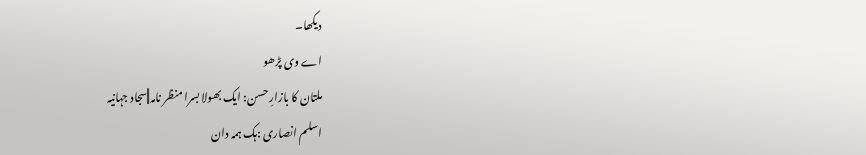دیکھا۔
اے وی پڑھو
ملتان کا بازارِ حسن: ایک بھولا بسرا منظر نامہ||سجاد جہانیہ
اسلم انصاری :ہک ہمہ دان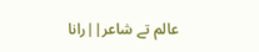عالم تے شاعر||رانا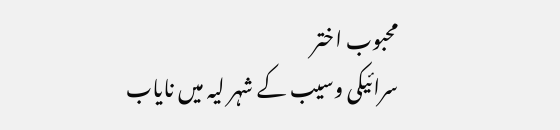محبوب اختر
سرائیکی وسیب کے شہر لیہ میں نایاب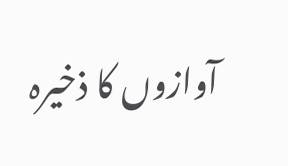آوازوں کا ذخیرہ